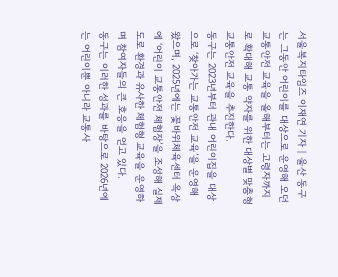서울복지타임즈 이재연 기자 | 울산 동구는 그동안 어린이를 대상으로 운영해 오던 교통안전 교육을 올해부터는 고령자까지로 확대해 교통 약자를 위한 대상별 맞춤형 교통안전 교육을 추진한다.
동구는 2023년부터 관내 어린이집을 대상으로 ‘찾아가는 교통안전 교육’을 운영해 왔으며, 2025년에는 꽃바위체육센터 옥상에 ‘어린이 교통안전 체험장’을 조성해 실제 도로 환경과 유사한 체험형 교육을 운영하며 참여자들의 큰 호응을 얻고 있다.
동구는 이러한 성과를 바탕으로 2026년에는 어린이뿐 아니라 교통사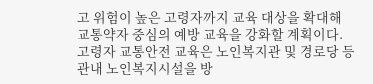고 위험이 높은 고령자까지 교육 대상을 확대해 교통약자 중심의 예방 교육을 강화할 계획이다.
고령자 교통안전 교육은 노인복지관 및 경로당 등 관내 노인복지시설을 방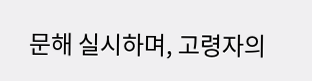문해 실시하며, 고령자의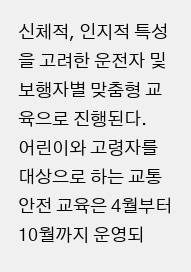신체적, 인지적 특성을 고려한 운전자 및 보행자별 맞춤형 교육으로 진행된다.
어린이와 고령자를 대상으로 하는 교통안전 교육은 4월부터 10월까지 운영되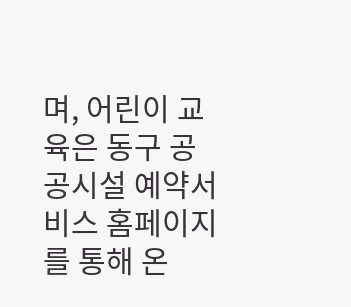며, 어린이 교육은 동구 공공시설 예약서비스 홈페이지를 통해 온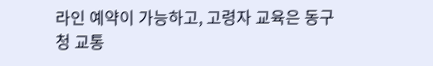라인 예약이 가능하고, 고령자 교육은 동구청 교통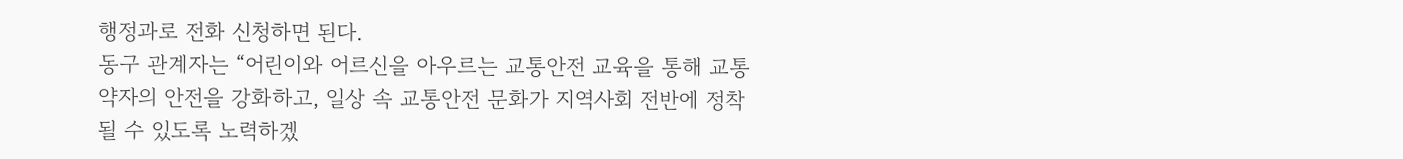행정과로 전화 신청하면 된다.
동구 관계자는 “어린이와 어르신을 아우르는 교통안전 교육을 통해 교통약자의 안전을 강화하고, 일상 속 교통안전 문화가 지역사회 전반에 정착될 수 있도록 노력하겠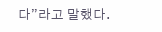다”라고 말했다.